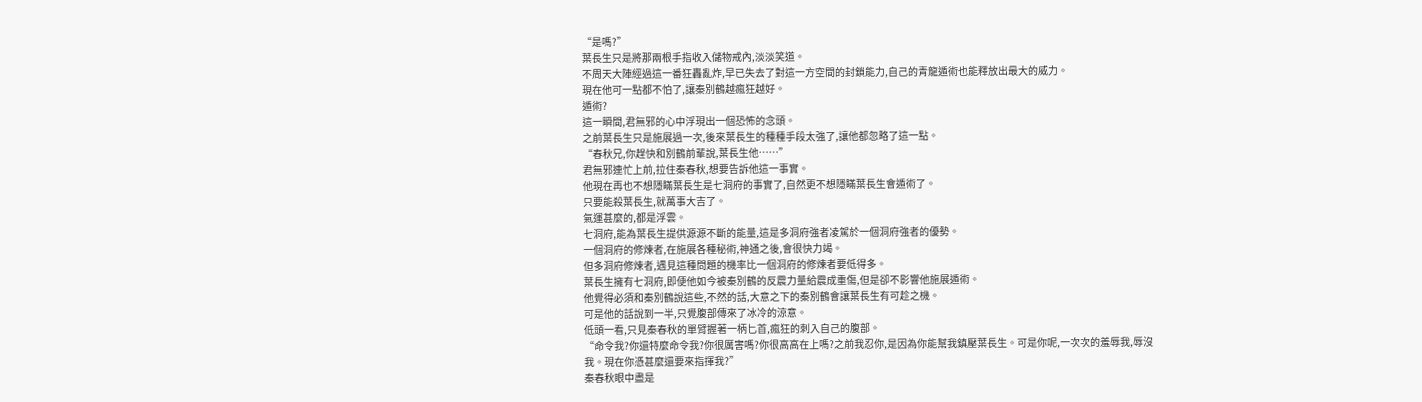“是嗎?”
葉長生只是將那兩根手指收入儲物戒內,淡淡笑道。
不周天大陣經過這一番狂轟亂炸,早已失去了對這一方空間的封鎖能力,自己的青龍遁術也能釋放出最大的威力。
現在他可一點都不怕了,讓秦別鶴越瘋狂越好。
遁術?
這一瞬間,君無邪的心中浮現出一個恐怖的念頭。
之前葉長生只是施展過一次,後來葉長生的種種手段太強了,讓他都忽略了這一點。
“春秋兄,你趕快和別鶴前輩說,葉長生他……”
君無邪連忙上前,拉住秦春秋,想要告訴他這一事實。
他現在再也不想隱瞞葉長生是七洞府的事實了,自然更不想隱瞞葉長生會遁術了。
只要能殺葉長生,就萬事大吉了。
氣運甚麼的,都是浮雲。
七洞府,能為葉長生提供源源不斷的能量,這是多洞府強者凌駕於一個洞府強者的優勢。
一個洞府的修煉者,在施展各種秘術,神通之後,會很快力竭。
但多洞府修煉者,遇見這種問題的機率比一個洞府的修煉者要低得多。
葉長生擁有七洞府,即便他如今被秦別鶴的反震力量給震成重傷,但是卻不影響他施展遁術。
他覺得必須和秦別鶴說這些,不然的話,大意之下的秦別鶴會讓葉長生有可趁之機。
可是他的話說到一半,只覺腹部傳來了冰冷的涼意。
低頭一看,只見秦春秋的單臂握著一柄匕首,瘋狂的刺入自己的腹部。
“命令我?你還特麼命令我?你很厲害嗎?你很高高在上嗎?之前我忍你,是因為你能幫我鎮壓葉長生。可是你呢,一次次的羞辱我,辱沒我。現在你憑甚麼還要來指揮我?”
秦春秋眼中盡是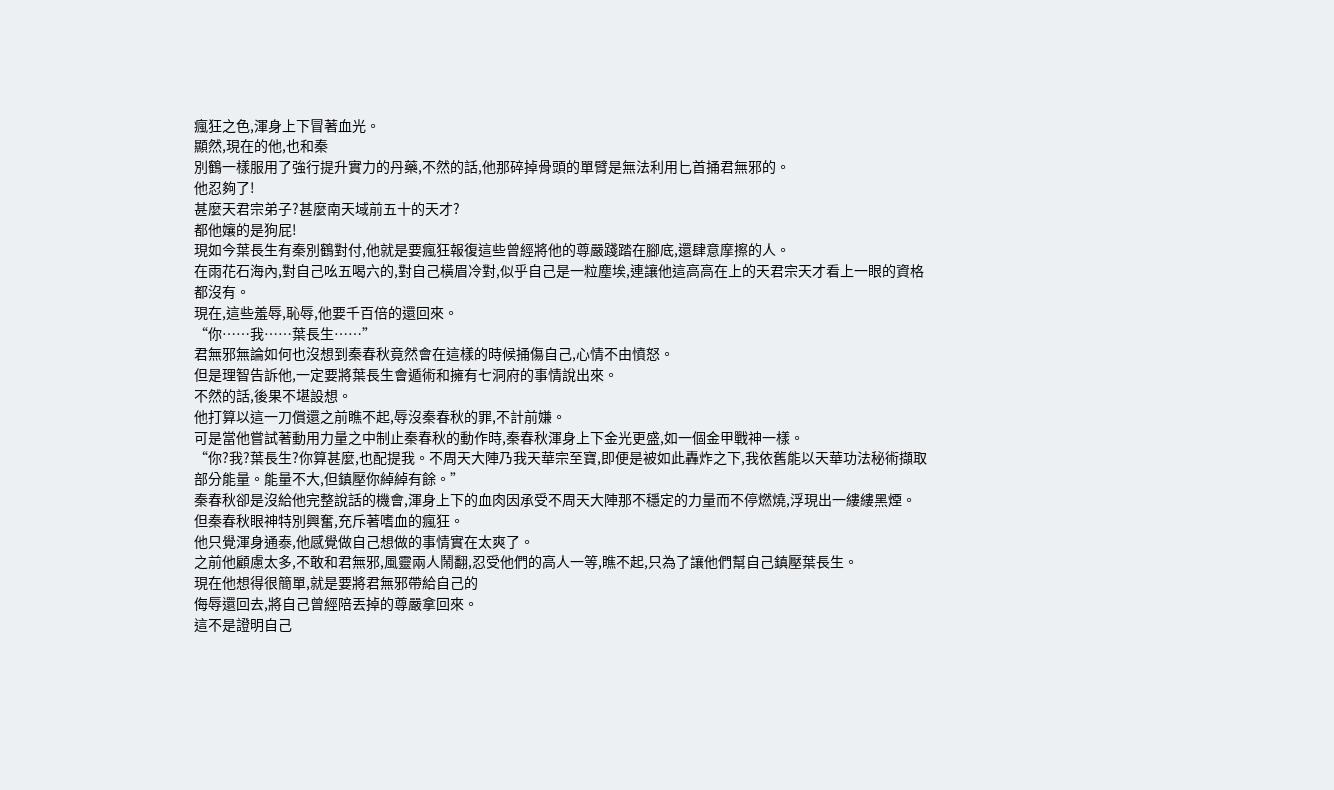瘋狂之色,渾身上下冒著血光。
顯然,現在的他,也和秦
別鶴一樣服用了強行提升實力的丹藥,不然的話,他那碎掉骨頭的單臂是無法利用匕首捅君無邪的。
他忍夠了!
甚麼天君宗弟子?甚麼南天域前五十的天才?
都他孃的是狗屁!
現如今葉長生有秦別鶴對付,他就是要瘋狂報復這些曾經將他的尊嚴踐踏在腳底,還肆意摩擦的人。
在雨花石海內,對自己吆五喝六的,對自己橫眉冷對,似乎自己是一粒塵埃,連讓他這高高在上的天君宗天才看上一眼的資格都沒有。
現在,這些羞辱,恥辱,他要千百倍的還回來。
“你……我……葉長生……”
君無邪無論如何也沒想到秦春秋竟然會在這樣的時候捅傷自己,心情不由憤怒。
但是理智告訴他,一定要將葉長生會遁術和擁有七洞府的事情說出來。
不然的話,後果不堪設想。
他打算以這一刀償還之前瞧不起,辱沒秦春秋的罪,不計前嫌。
可是當他嘗試著動用力量之中制止秦春秋的動作時,秦春秋渾身上下金光更盛,如一個金甲戰神一樣。
“你?我?葉長生?你算甚麼,也配提我。不周天大陣乃我天華宗至寶,即便是被如此轟炸之下,我依舊能以天華功法秘術擷取部分能量。能量不大,但鎮壓你綽綽有餘。”
秦春秋卻是沒給他完整說話的機會,渾身上下的血肉因承受不周天大陣那不穩定的力量而不停燃燒,浮現出一縷縷黑煙。
但秦春秋眼神特別興奮,充斥著嗜血的瘋狂。
他只覺渾身通泰,他感覺做自己想做的事情實在太爽了。
之前他顧慮太多,不敢和君無邪,風靈兩人鬧翻,忍受他們的高人一等,瞧不起,只為了讓他們幫自己鎮壓葉長生。
現在他想得很簡單,就是要將君無邪帶給自己的
侮辱還回去,將自己曾經陪丟掉的尊嚴拿回來。
這不是證明自己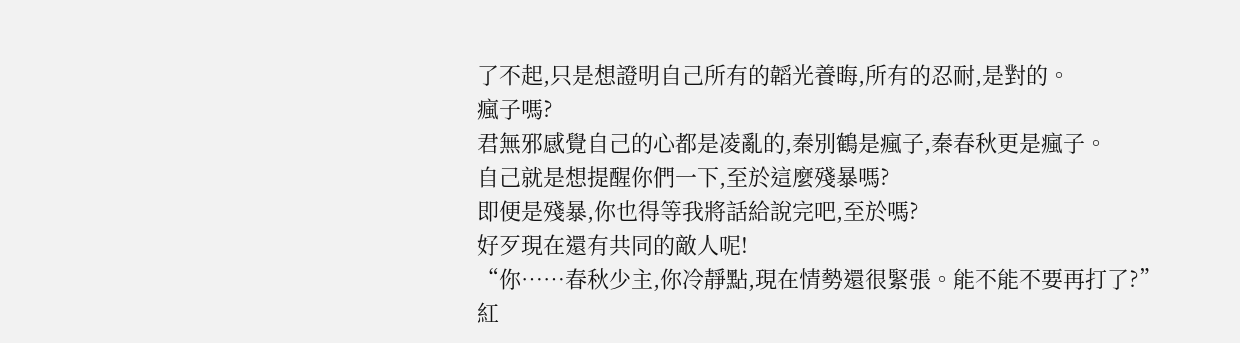了不起,只是想證明自己所有的韜光養晦,所有的忍耐,是對的。
瘋子嗎?
君無邪感覺自己的心都是凌亂的,秦別鶴是瘋子,秦春秋更是瘋子。
自己就是想提醒你們一下,至於這麼殘暴嗎?
即便是殘暴,你也得等我將話給說完吧,至於嗎?
好歹現在還有共同的敵人呢!
“你……春秋少主,你冷靜點,現在情勢還很緊張。能不能不要再打了?”
紅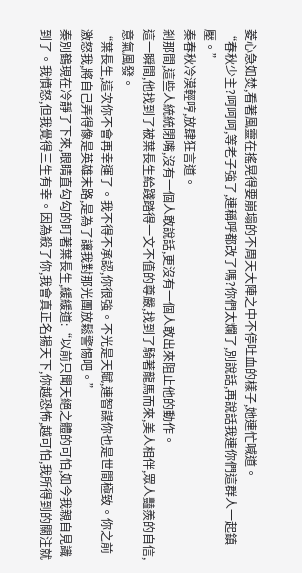菱心急如焚,看著風靈在搖晃得要崩塌的不周天大陣之中不停吐血的樣子,她連忙喊道。
“春秋少主?呵呵呵,等老子強了,連稱呼都改了嗎?你們太爛了,別說話,再說話我連你們這群人一起鎮壓。”
秦春秋冷漠輕哼,放肆狂言道。
剎那間,這些人統統閉嘴,沒有一個人敢說話,更沒有一個人敢出來阻止他的動作。
這一瞬間,他找到了被葉長生給踐踏得一文不值的尊嚴,找到了騎著龍馬而來,美人相伴,眾人豔羨的自信,意氣風發。
“葉長生,這次你不會再幸運了。我不得不承認,你很強。不光是天賦,連智謀你也是世間極致。你之前激怒我,將自己弄得像是英雄末路,是為了讓我對那光團放鬆警惕吧。”
秦別鶴現在冷靜了下來,眼睛直勾勾的盯著葉長生,緩緩道:“以前只聞天絕之體的可怕,如今我親自見識到了。我憤怒,但我覺得三生有幸。因為殺了你,我會真正名揚天下,你越恐怖,越可怕,我所得到的關注就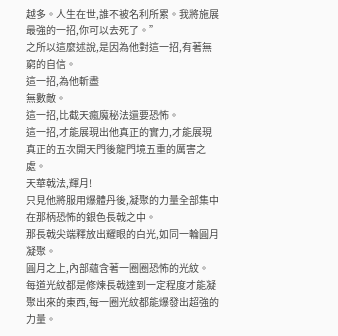越多。人生在世,誰不被名利所累。我將施展最強的一招,你可以去死了。”
之所以這麼述說,是因為他對這一招,有著無窮的自信。
這一招,為他斬盡
無數敵。
這一招,比截天瘋魔秘法還要恐怖。
這一招,才能展現出他真正的實力,才能展現真正的五次開天門後龍門境五重的厲害之處。
天華戟法,輝月!
只見他將服用爆體丹後,凝聚的力量全部集中在那柄恐怖的銀色長戟之中。
那長戟尖端釋放出耀眼的白光,如同一輪圓月凝聚。
圓月之上,內部蘊含著一圈圈恐怖的光紋。
每道光紋都是修煉長戟達到一定程度才能凝聚出來的東西,每一圈光紋都能爆發出超強的力量。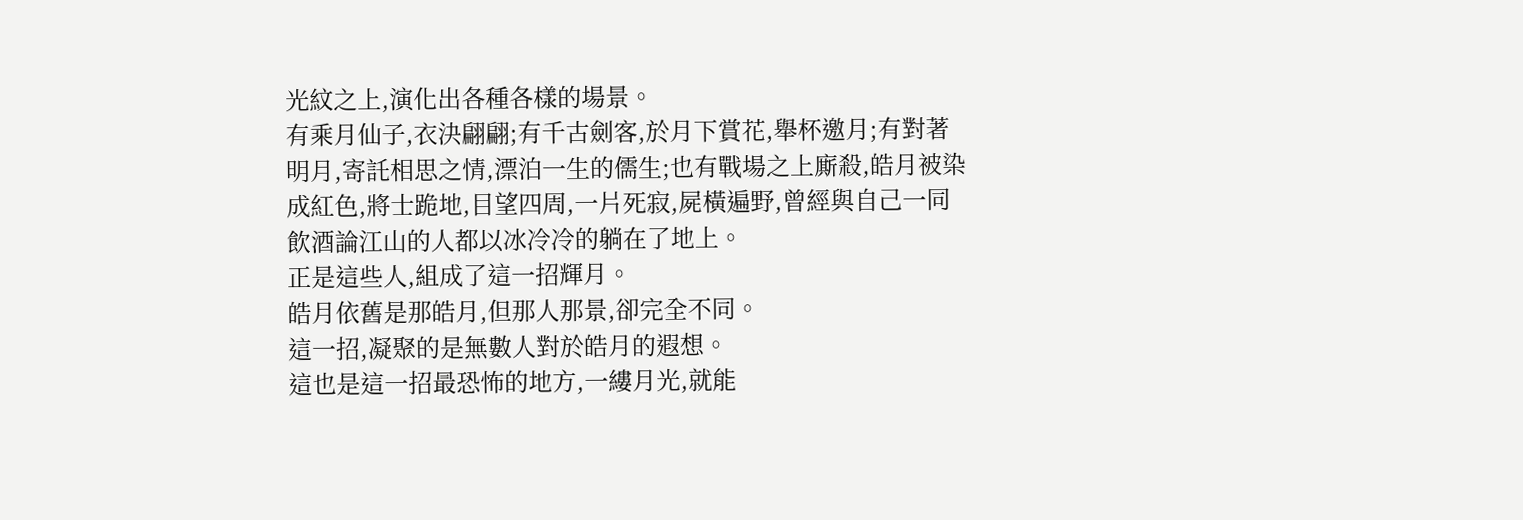光紋之上,演化出各種各樣的場景。
有乘月仙子,衣決翩翩;有千古劍客,於月下賞花,舉杯邀月;有對著明月,寄託相思之情,漂泊一生的儒生;也有戰場之上廝殺,皓月被染成紅色,將士跪地,目望四周,一片死寂,屍橫遍野,曾經與自己一同飲酒論江山的人都以冰冷冷的躺在了地上。
正是這些人,組成了這一招輝月。
皓月依舊是那皓月,但那人那景,卻完全不同。
這一招,凝聚的是無數人對於皓月的遐想。
這也是這一招最恐怖的地方,一縷月光,就能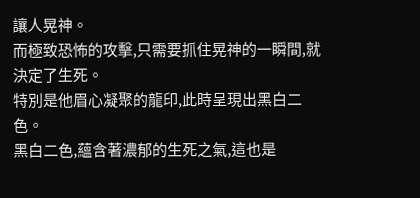讓人晃神。
而極致恐怖的攻擊,只需要抓住晃神的一瞬間,就決定了生死。
特別是他眉心凝聚的龍印,此時呈現出黑白二色。
黑白二色,蘊含著濃郁的生死之氣,這也是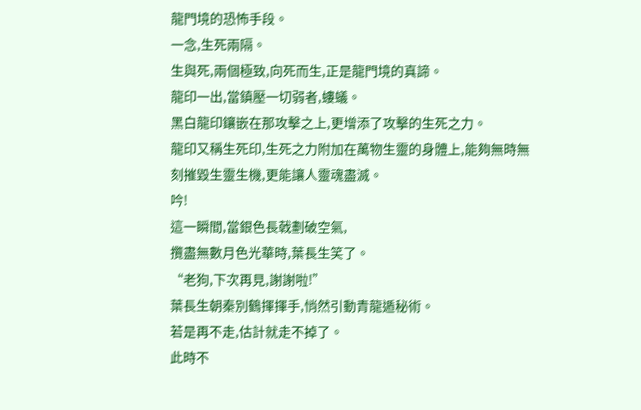龍門境的恐怖手段。
一念,生死兩隔。
生與死,兩個極致,向死而生,正是龍門境的真諦。
龍印一出,當鎮壓一切弱者,螻蟻。
黑白龍印鑲嵌在那攻擊之上,更增添了攻擊的生死之力。
龍印又稱生死印,生死之力附加在萬物生靈的身體上,能夠無時無刻摧毀生靈生機,更能讓人靈魂盡滅。
吟!
這一瞬間,當銀色長戟劃破空氣,
攬盡無數月色光華時,葉長生笑了。
“老狗,下次再見,謝謝啦!”
葉長生朝秦別鶴揮揮手,悄然引動青龍遁秘術。
若是再不走,估計就走不掉了。
此時不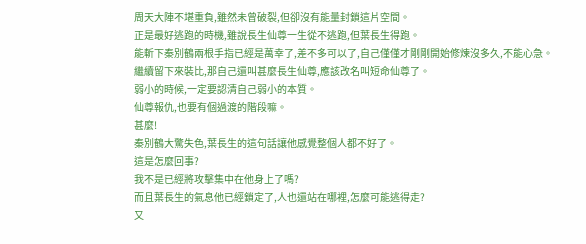周天大陣不堪重負,雖然未曾破裂,但卻沒有能量封鎖這片空間。
正是最好逃跑的時機,雖說長生仙尊一生從不逃跑,但葉長生得跑。
能斬下秦別鶴兩根手指已經是萬幸了,差不多可以了,自己僅僅才剛剛開始修煉沒多久,不能心急。
繼續留下來裝比,那自己還叫甚麼長生仙尊,應該改名叫短命仙尊了。
弱小的時候,一定要認清自己弱小的本質。
仙尊報仇,也要有個過渡的階段嘛。
甚麼!
秦別鶴大驚失色,葉長生的這句話讓他感覺整個人都不好了。
這是怎麼回事?
我不是已經將攻擊集中在他身上了嗎?
而且葉長生的氣息他已經鎖定了,人也還站在哪裡,怎麼可能逃得走?
又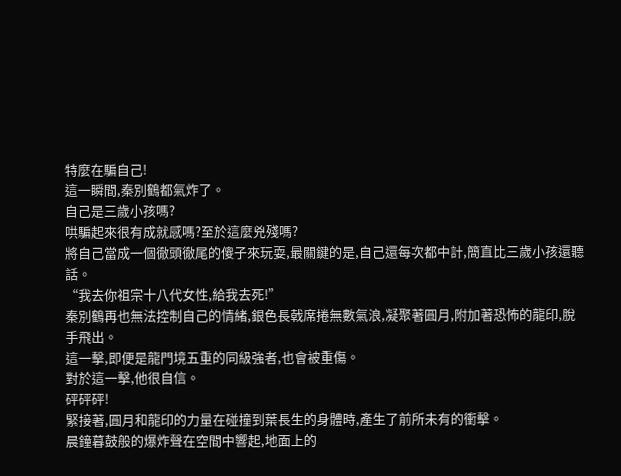特麼在騙自己!
這一瞬間,秦別鶴都氣炸了。
自己是三歲小孩嗎?
哄騙起來很有成就感嗎?至於這麼兇殘嗎?
將自己當成一個徹頭徹尾的傻子來玩耍,最關鍵的是,自己還每次都中計,簡直比三歲小孩還聽話。
“我去你祖宗十八代女性,給我去死!”
秦別鶴再也無法控制自己的情緒,銀色長戟席捲無數氣浪,凝聚著圓月,附加著恐怖的龍印,脫手飛出。
這一擊,即便是龍門境五重的同級強者,也會被重傷。
對於這一擊,他很自信。
砰砰砰!
緊接著,圓月和龍印的力量在碰撞到葉長生的身體時,產生了前所未有的衝擊。
晨鐘暮鼓般的爆炸聲在空間中響起,地面上的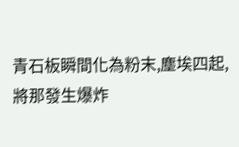青石板瞬間化為粉末,塵埃四起,將那發生爆炸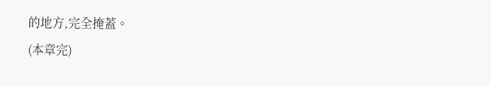的地方,完全掩蓋。
(本章完)